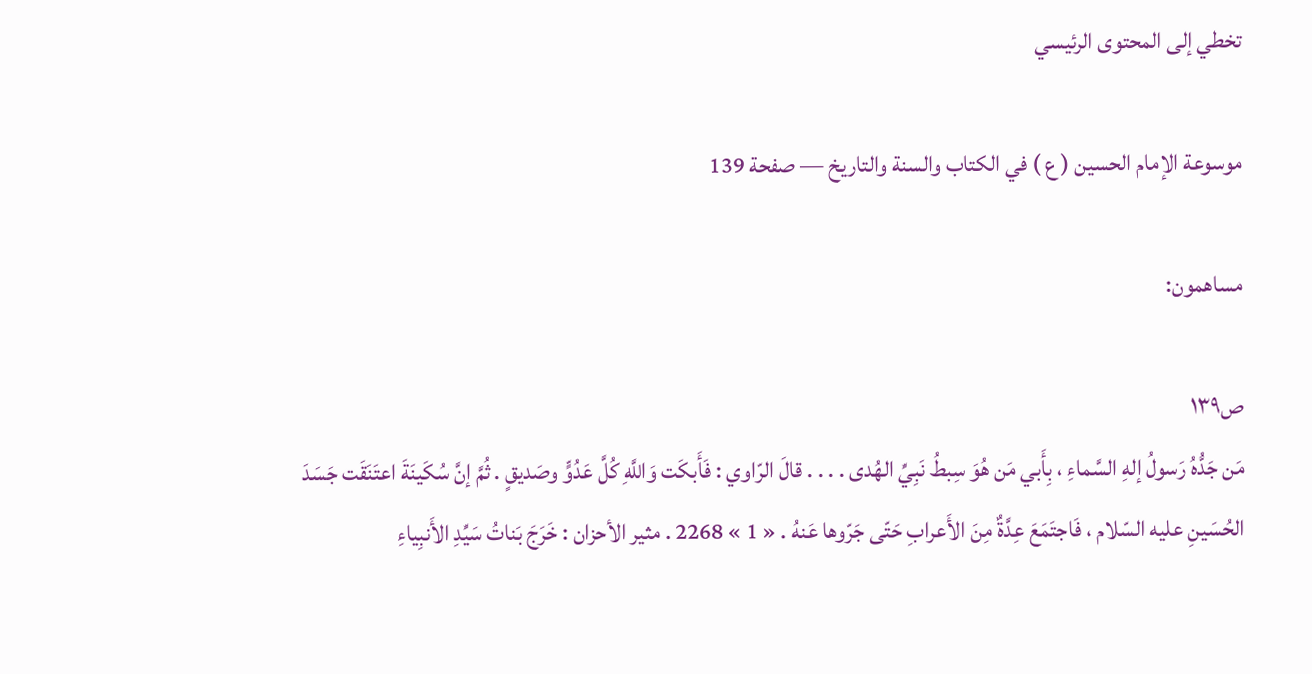تخطي إلى المحتوى الرئيسي

موسوعة الإمام الحسين ( ع ) في الكتاب والسنة والتاريخ — صفحة 139

مساهمون:

ص١٣٩
مَن جَدُّهُ رَسولُ إلهِ السَّماءِ ، بِأَبي مَن هُوَ سِبطُ نَبِيِّ الهُدى . . . . قالَ الرّاوي : فَأَبكَت وَاللَّهِ كُلَّ عَدُوٍّ وصَديقٍ . ثُمَّ إنَّ سُكَينَةَ اعتَنَقَت جَسَدَ الحُسَينِ عليه السّلام ، فَاجتَمَعَ عِدَّةٌ مِنَ الأَعرابِ حَتّى جَرّوها عَنهُ . « 1 » 2268 . مثير الأحزان : خَرَجَ بَناتُ سَيِّدِ الأَنبِياءِ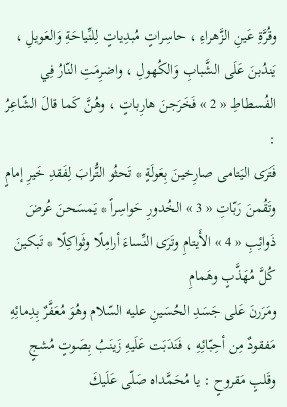وقُرَّةِ عَينِ الزَّهراءِ ، حاسِراتٍ مُبدِياتٍ لِلنِّياحَةِ وَالعَويلِ ، يَندُبنَ عَلَى الشَّبابِ وَالكُهولِ ، واضرِمَتِ النّارُ فِي الفُسطاطِ « 2 » فَخَرَجنَ هارِباتٍ ، وهُنَّ كَما قالَ الشّاعِرُ :
فَتَرَى اليَتامى صارِخينَ بِعَولَةٍ * تَحثُو التُّرابَ لِفَقدِ خَيرِ إمامٍ وتَقُمنَ رَبّاتِ « 3 » الخُدورِ حَواسِراً * يَمسَحنَ عُرضَ ذَوائِبِ « 4 » الأَيتامِ وتَرَى النِّساءَ أرامِلًا وثَواكِلًا * تَبكينَ كُلَّ مُهَذَّبٍ وهَمامِ
ومَرَرنَ عَلى جَسَدِ الحُسَينِ عليه السّلام وهُوَ مُعَفَّرٌ بِدِمائِهِ مَفقودٌ مِن أحِبّائِهِ ، فَنَدَبَت عَلَيهِ زَينَبُ بِصَوتٍ مُشجٍ وقَلبٍ مَقروحٍ : يا مُحَمَّداه صَلّى عَلَيكَ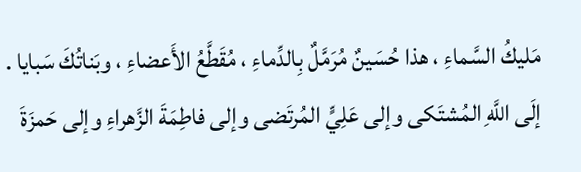مَليكُ السَّماءِ ، هذا حُسَينٌ مُرَمَّلٌ بِالدِّماءِ ، مُقَطَّعُ الأَعضاءِ ، وبَناتُكَ سَبايا . إلَى اللَّهِ المُشتَكى وإلى عَلِيٍّ المُرتَضى وإلى فاطِمَةَ الزَّهراءِ وإلى حَمزَةَ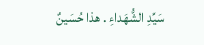سَيِّدِ الشُّهَداءِ . هذا حُسَينٌ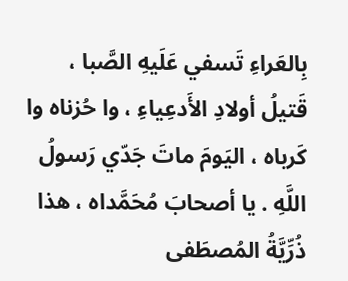بِالعَراءِ تَسفي عَلَيهِ الصَّبا ، قَتيلُ أولادِ الأَدعِياءِ ، وا حُزناه وا كَرباه ، اليَومَ ماتَ جَدّي رَسولُ اللَّهِ . يا أصحابَ مُحَمَّداه ، هذا ذُرِّيَّةُ المُصطَفى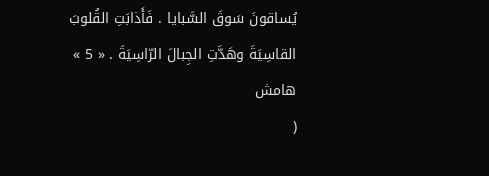يُساقونَ سَوقَ السَّبايا . فَأَذابَتِ القُلوبَ القاسِيَةَ وهَدَّتِ الجِبالَ الرّاسِيَةَ . « 5 »
هامش
(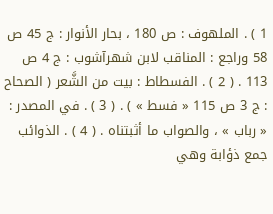1 ) . الملهوف : ص 180 ، بحار الأنوار : ج 45 ص 58 وراجع : المناقب لابن شهرآشوب : ج 4 ص 113 . ( 2 ) . الفسطاط : بيت من الشَّعر ( الصحاح : ج 3 ص 115 « فسط » ) . ( 3 ) . في المصدر : « رباب » ، والصواب ما أثبتناه . ( 4 ) . الذوائب جمع ذؤابة وهي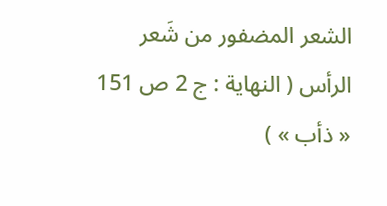الشعر المضفور من شَعر الرأس ( النهاية : ج 2 ص 151 « ذأب » )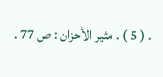. ( 5 ) . مثير الأحزان : ص 77 .